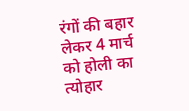रंगों की बहार लेकर 4 मार्च को होली का त्योहार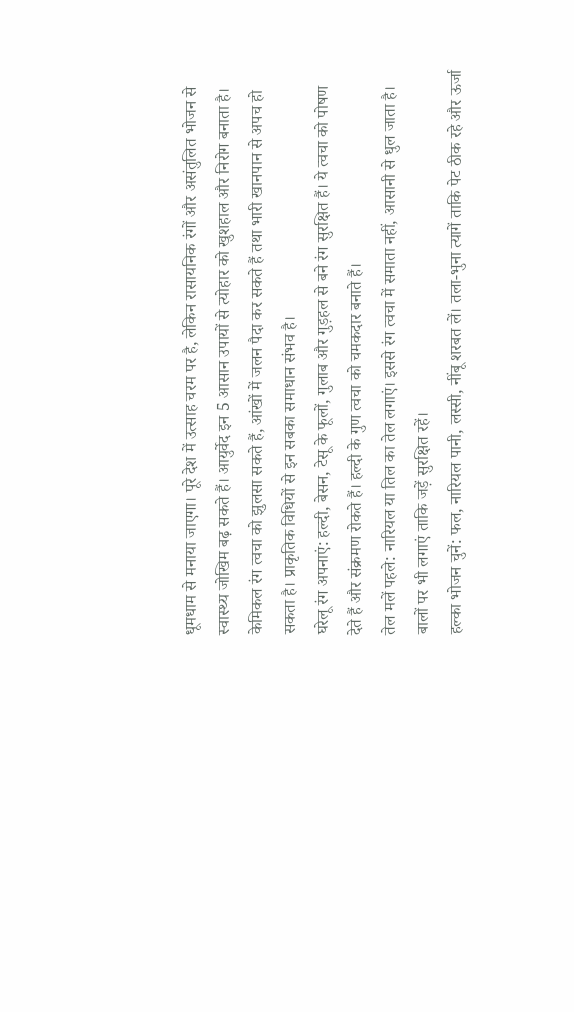धूमधाम से मनाया जाएगा। पूरे देश में उत्साह चरम पर है, लेकिन रासायनिक रंगों और असंतुलित भोजन से स्वास्थ्य जोखिम बढ़ सकते हैं। आयुर्वेद इन 5 आसान उपायों से त्योहार को खुशहाल और निरोग बनाता है।
केमिकल रंग त्वचा को झुलसा सकते हैं, आंखों में जलन पैदा कर सकते हैं तथा भारी खानपान से अपच हो सकता है। प्राकृतिक विधियों से इन सबका समाधान संभव है।
घरेलू रंग अपनाएं: हल्दी, बेसन, टेसू के फूलों, गुलाब और गुड़हल से बने रंग सुरक्षित हैं। ये त्वचा को पोषण देते हैं और संक्रमण रोकते हैं। हल्दी के गुण त्वचा को चमकदार बनाते हैं।
तेल मलें पहले: नारियल या तिल का तेल लगाएं। इससे रंग त्वचा में समाता नहीं, आसानी से धुल जाता है। बालों पर भी लगाएं ताकि जड़ें सुरक्षित रहें।
हल्का भोजन चुनें: फल, नारियल पानी, लस्सी, नींबू शरबत लें। तला-भुना त्यागें ताकि पेट ठीक रहे और ऊर्जा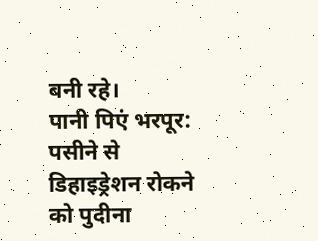बनी रहे।
पानी पिएं भरपूर: पसीने से डिहाइड्रेशन रोकने को पुदीना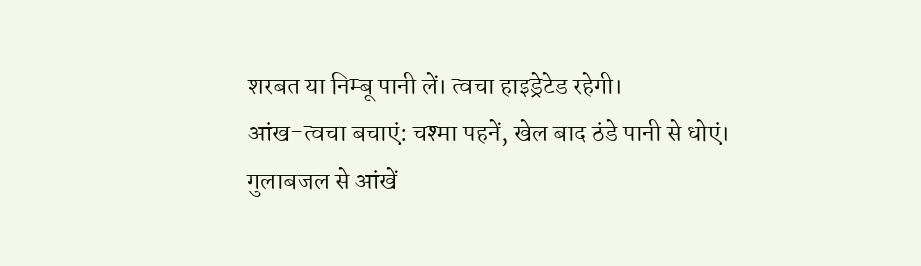शरबत या निम्बू पानी लें। त्वचा हाइड्रेटेड रहेगी।
आंख-त्वचा बचाएं: चश्मा पहनें, खेल बाद ठंडे पानी से धोएं। गुलाबजल से आंखें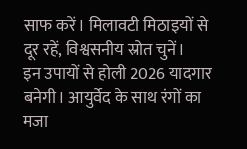साफ करें। मिलावटी मिठाइयों से दूर रहें, विश्वसनीय स्रोत चुनें।
इन उपायों से होली 2026 यादगार बनेगी। आयुर्वेद के साथ रंगों का मजा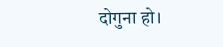दोगुना हो।